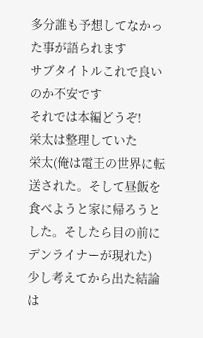多分誰も予想してなかった事が語られます
サブタイトルこれで良いのか不安です
それでは本編どうぞ!
栄太は整理していた
栄太(俺は電王の世界に転送された。そして昼飯を食べようと家に帰ろうとした。そしたら目の前にデンライナーが現れた)
少し考えてから出た結論は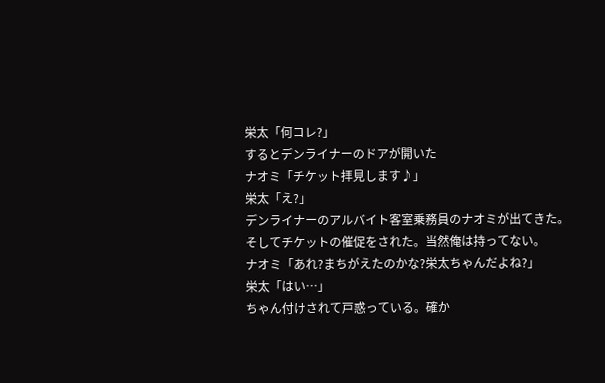栄太「何コレ?」
するとデンライナーのドアが開いた
ナオミ「チケット拝見します♪」
栄太「え?」
デンライナーのアルバイト客室乗務員のナオミが出てきた。そしてチケットの催促をされた。当然俺は持ってない。
ナオミ「あれ?まちがえたのかな?栄太ちゃんだよね?」
栄太「はい…」
ちゃん付けされて戸惑っている。確か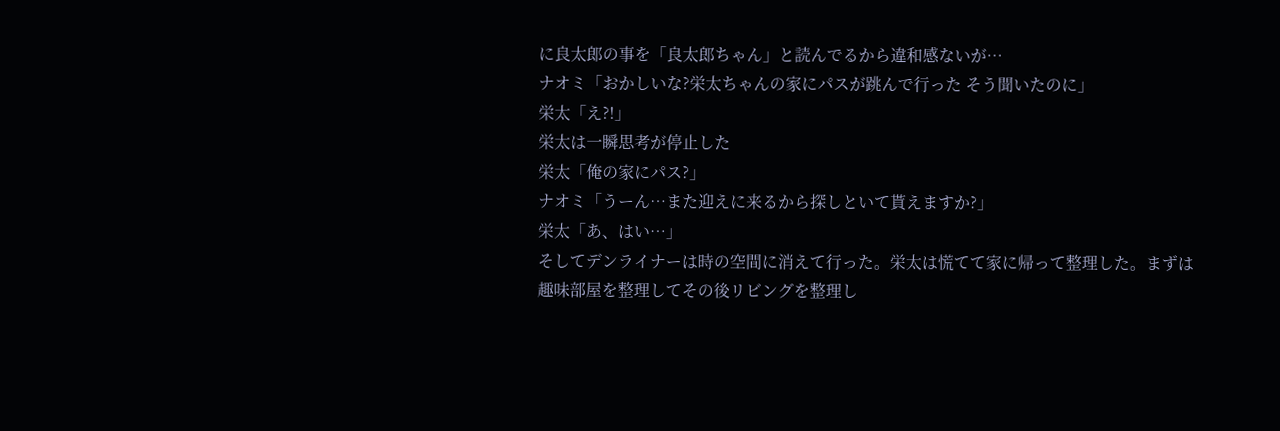に良太郎の事を「良太郎ちゃん」と読んでるから違和感ないが…
ナオミ「おかしいな?栄太ちゃんの家にパスが跳んで行った そう聞いたのに」
栄太「え?!」
栄太は一瞬思考が停止した
栄太「俺の家にパス?」
ナオミ「うーん…また迎えに来るから探しといて貰えますか?」
栄太「あ、はい…」
そしてデンライナーは時の空間に消えて行った。栄太は慌てて家に帰って整理した。まずは趣味部屋を整理してその後リビングを整理し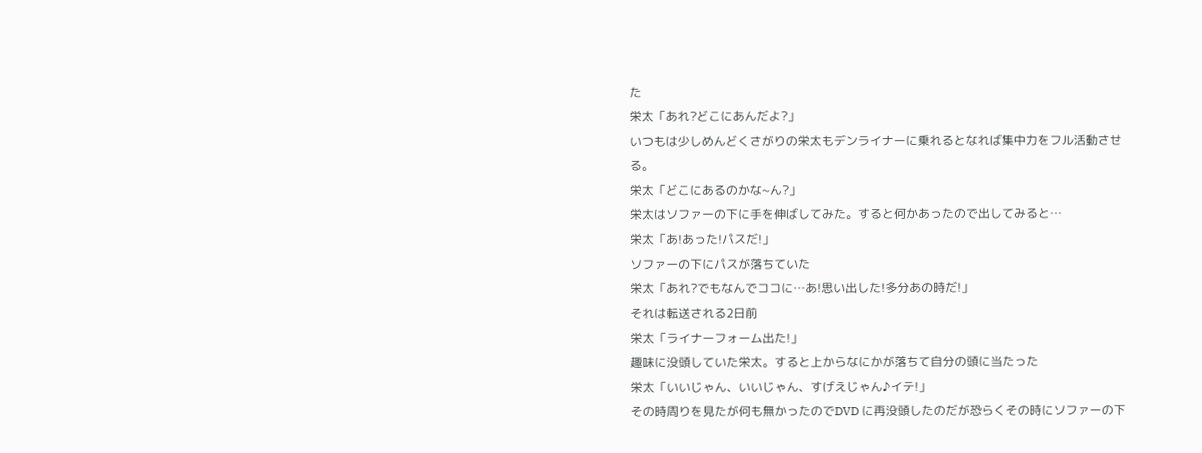た
栄太「あれ?どこにあんだよ?」
いつもは少しめんどくさがりの栄太もデンライナーに乗れるとなれば集中力をフル活動させる。
栄太「どこにあるのかな~ん?」
栄太はソファーの下に手を伸ばしてみた。すると何かあったので出してみると…
栄太「あ!あった!パスだ!」
ソファーの下にパスが落ちていた
栄太「あれ?でもなんでココに…あ!思い出した!多分あの時だ!」
それは転送される2日前
栄太「ライナーフォーム出た!」
趣味に没頭していた栄太。すると上からなにかが落ちて自分の頭に当たった
栄太「いいじゃん、いいじゃん、すげえじゃん♪イテ!」
その時周りを見たが何も無かったのでDVD に再没頭したのだが恐らくその時にソファーの下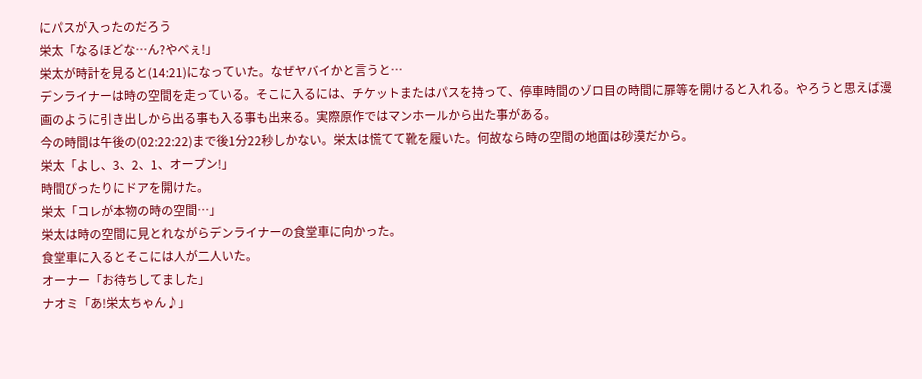にパスが入ったのだろう
栄太「なるほどな…ん?やべぇ!」
栄太が時計を見ると(14:21)になっていた。なぜヤバイかと言うと…
デンライナーは時の空間を走っている。そこに入るには、チケットまたはパスを持って、停車時間のゾロ目の時間に扉等を開けると入れる。やろうと思えば漫画のように引き出しから出る事も入る事も出来る。実際原作ではマンホールから出た事がある。
今の時間は午後の(02:22:22)まで後1分22秒しかない。栄太は慌てて靴を履いた。何故なら時の空間の地面は砂漠だから。
栄太「よし、3、2、1、オープン!」
時間ぴったりにドアを開けた。
栄太「コレが本物の時の空間…」
栄太は時の空間に見とれながらデンライナーの食堂車に向かった。
食堂車に入るとそこには人が二人いた。
オーナー「お待ちしてました」
ナオミ「あ!栄太ちゃん♪」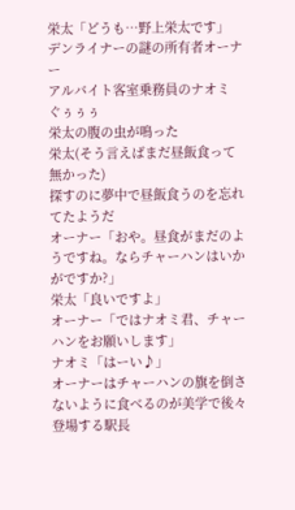栄太「どうも…野上栄太です」
デンライナーの謎の所有者オーナー
アルバイト客室乗務員のナオミ
ぐぅぅぅ
栄太の腹の虫が鳴った
栄太(そう言えばまだ昼飯食って無かった)
探すのに夢中で昼飯食うのを忘れてたようだ
オーナー「おや。昼食がまだのようですね。ならチャーハンはいかがですか?」
栄太「良いですよ」
オーナー「ではナオミ君、チャーハンをお願いします」
ナオミ「はーい♪」
オーナーはチャーハンの旗を倒さないように食べるのが美学で後々登場する駅長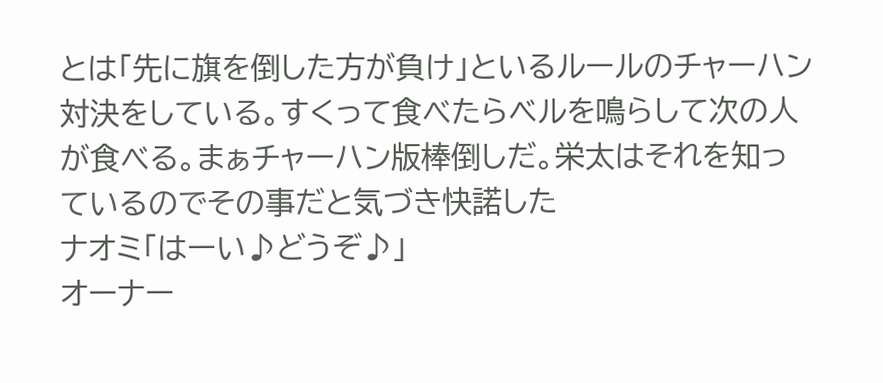とは「先に旗を倒した方が負け」といるルールのチャーハン対決をしている。すくって食べたらベルを鳴らして次の人が食べる。まぁチャーハン版棒倒しだ。栄太はそれを知っているのでその事だと気づき快諾した
ナオミ「はーい♪どうぞ♪」
オーナー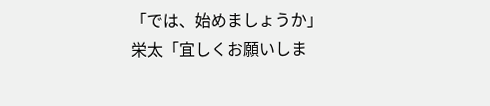「では、始めましょうか」
栄太「宜しくお願いしま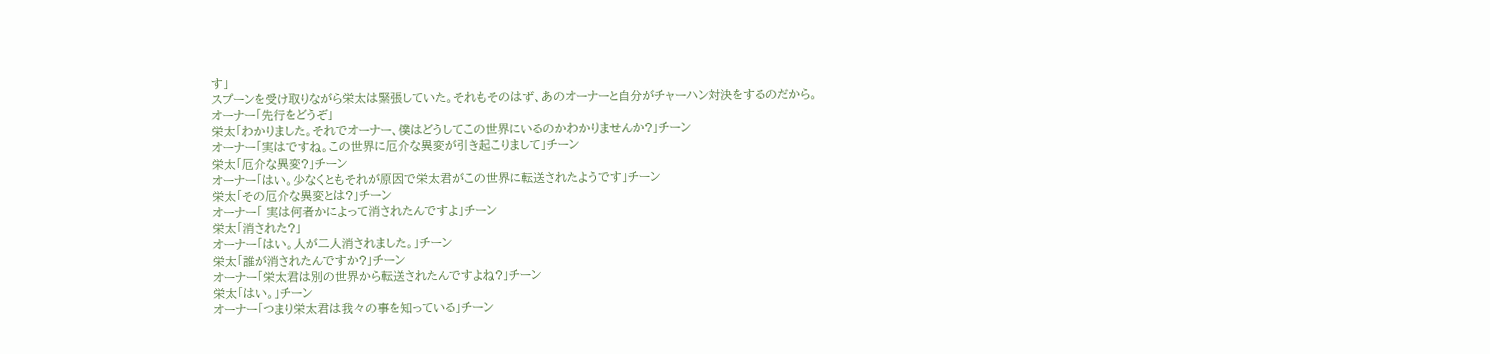す」
スプーンを受け取りながら栄太は緊張していた。それもそのはず、あのオーナーと自分がチャーハン対決をするのだから。
オーナー「先行をどうぞ」
栄太「わかりました。それでオーナー、僕はどうしてこの世界にいるのかわかりませんか?」チーン
オーナー「実はですね。この世界に厄介な異変が引き起こりまして」チーン
栄太「厄介な異変?」チーン
オーナー「はい。少なくともそれが原因で栄太君がこの世界に転送されたようです」チーン
栄太「その厄介な異変とは?」チーン
オーナー「 実は何者かによって消されたんですよ」チーン
栄太「消された?」
オーナー「はい。人が二人消されました。」チーン
栄太「誰が消されたんですか?」チーン
オーナー「栄太君は別の世界から転送されたんですよね?」チーン
栄太「はい。」チーン
オーナー「つまり栄太君は我々の事を知っている」チーン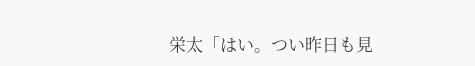栄太「はい。つい昨日も見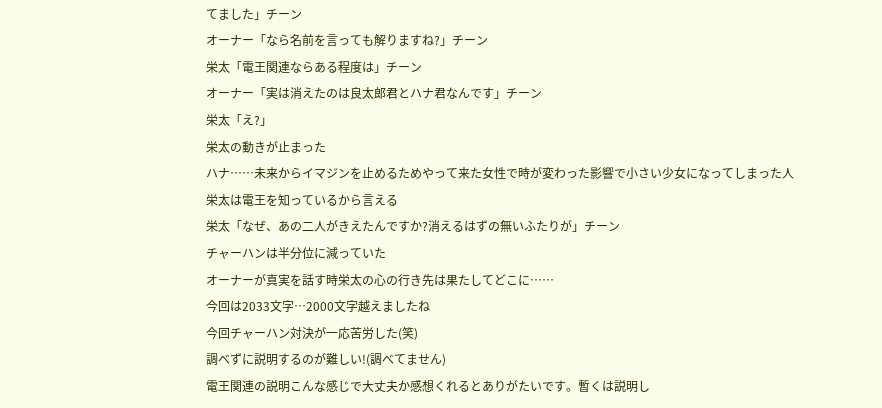てました」チーン
オーナー「なら名前を言っても解りますね?」チーン
栄太「電王関連ならある程度は」チーン
オーナー「実は消えたのは良太郎君とハナ君なんです」チーン
栄太「え?」
栄太の動きが止まった
ハナ……未来からイマジンを止めるためやって来た女性で時が変わった影響で小さい少女になってしまった人
栄太は電王を知っているから言える
栄太「なぜ、あの二人がきえたんですか?消えるはずの無いふたりが」チーン
チャーハンは半分位に減っていた
オーナーが真実を話す時栄太の心の行き先は果たしてどこに……
今回は2033文字…2000文字越えましたね
今回チャーハン対決が一応苦労した(笑)
調べずに説明するのが難しい!(調べてません)
電王関連の説明こんな感じで大丈夫か感想くれるとありがたいです。暫くは説明し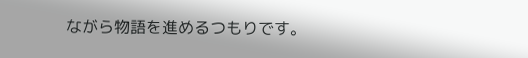ながら物語を進めるつもりです。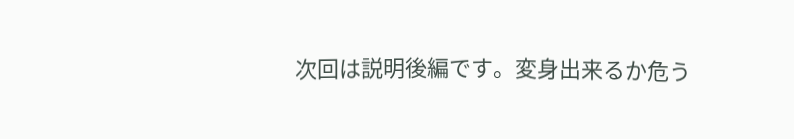次回は説明後編です。変身出来るか危う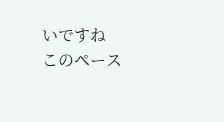いですね
このペース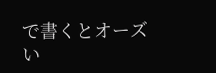で書くとオーズい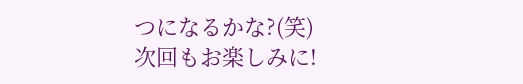つになるかな?(笑)
次回もお楽しみに!